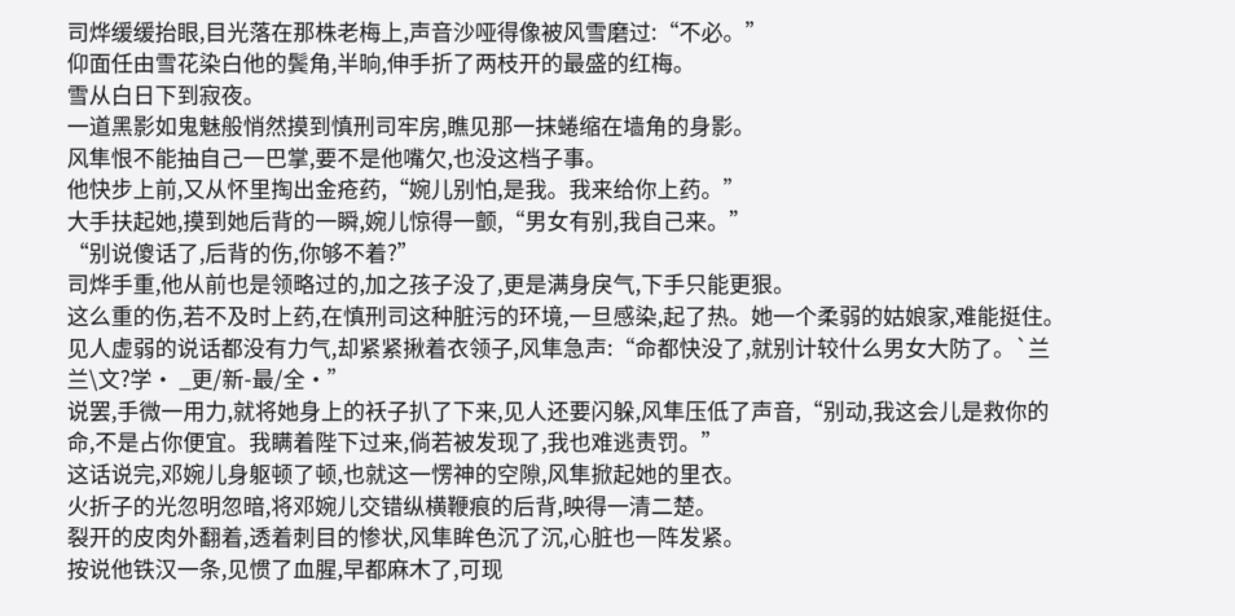司烨缓缓抬眼,目光落在那株老梅上,声音沙哑得像被风雪磨过:“不必。”
仰面任由雪花染白他的鬓角,半晌,伸手折了两枝开的最盛的红梅。
雪从白日下到寂夜。
一道黑影如鬼魅般悄然摸到慎刑司牢房,瞧见那一抹蜷缩在墙角的身影。
风隼恨不能抽自己一巴掌,要不是他嘴欠,也没这档子事。
他快步上前,又从怀里掏出金疮药,“婉儿别怕,是我。我来给你上药。”
大手扶起她,摸到她后背的一瞬,婉儿惊得一颤,“男女有别,我自己来。”
“别说傻话了,后背的伤,你够不着?”
司烨手重,他从前也是领略过的,加之孩子没了,更是满身戾气,下手只能更狠。
这么重的伤,若不及时上药,在慎刑司这种脏污的环境,一旦感染,起了热。她一个柔弱的姑娘家,难能挺住。
见人虚弱的说话都没有力气,却紧紧揪着衣领子,风隼急声:“命都快没了,就别计较什么男女大防了。`兰兰\文?学· _更/新-最/全·”
说罢,手微一用力,就将她身上的袄子扒了下来,见人还要闪躲,风隼压低了声音,“别动,我这会儿是救你的命,不是占你便宜。我瞒着陛下过来,倘若被发现了,我也难逃责罚。”
这话说完,邓婉儿身躯顿了顿,也就这一愣神的空隙,风隼掀起她的里衣。
火折子的光忽明忽暗,将邓婉儿交错纵横鞭痕的后背,映得一清二楚。
裂开的皮肉外翻着,透着刺目的惨状,风隼眸色沉了沉,心脏也一阵发紧。
按说他铁汉一条,见惯了血腥,早都麻木了,可现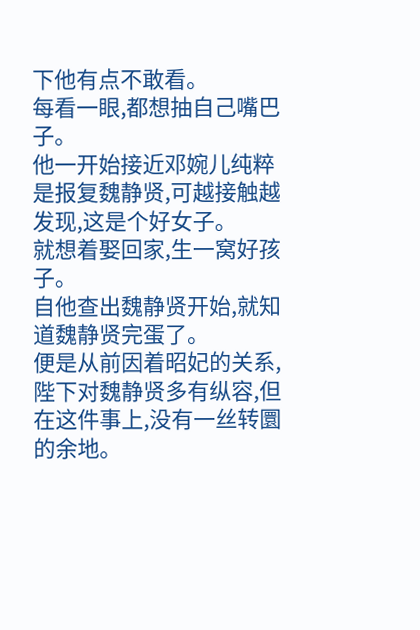下他有点不敢看。
每看一眼,都想抽自己嘴巴子。
他一开始接近邓婉儿纯粹是报复魏静贤,可越接触越发现,这是个好女子。
就想着娶回家,生一窝好孩子。
自他查出魏静贤开始,就知道魏静贤完蛋了。
便是从前因着昭妃的关系,陛下对魏静贤多有纵容,但在这件事上,没有一丝转圜的余地。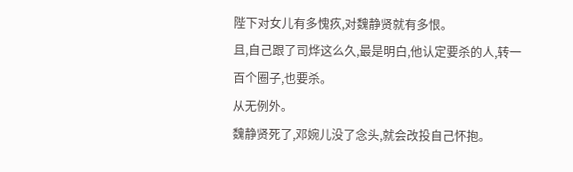陛下对女儿有多愧疚,对魏静贤就有多恨。
且,自己跟了司烨这么久,最是明白,他认定要杀的人,转一百个圈子,也要杀。
从无例外。
魏静贤死了,邓婉儿没了念头,就会改投自己怀抱。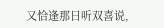又恰逢那日听双喜说,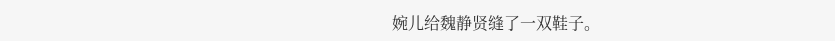婉儿给魏静贤缝了一双鞋子。